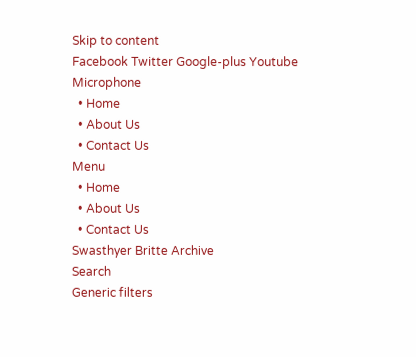Skip to content
Facebook Twitter Google-plus Youtube Microphone
  • Home
  • About Us
  • Contact Us
Menu
  • Home
  • About Us
  • Contact Us
Swasthyer Britte Archive
Search
Generic filters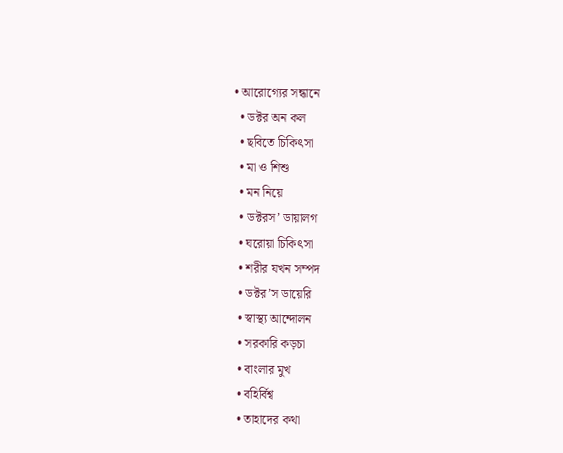• আরোগ্যের সন্ধানে
  • ডক্টর অন কল
  • ছবিতে চিকিৎসা
  • মা ও শিশু
  • মন নিয়ে
  • ডক্টরস’ ডায়ালগ
  • ঘরোয়া চিকিৎসা
  • শরীর যখন সম্পদ
  • ডক্টর’স ডায়েরি
  • স্বাস্থ্য আন্দোলন
  • সরকারি কড়চা
  • বাংলার মুখ
  • বহির্বিশ্ব
  • তাহাদের কথা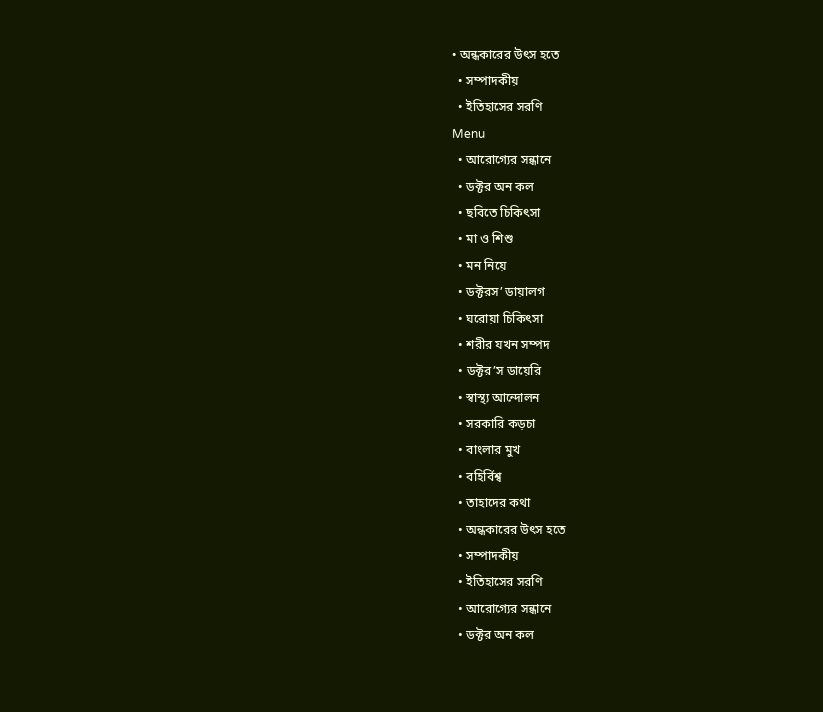• অন্ধকারের উৎস হতে
  • সম্পাদকীয়
  • ইতিহাসের সরণি
Menu
  • আরোগ্যের সন্ধানে
  • ডক্টর অন কল
  • ছবিতে চিকিৎসা
  • মা ও শিশু
  • মন নিয়ে
  • ডক্টরস’ ডায়ালগ
  • ঘরোয়া চিকিৎসা
  • শরীর যখন সম্পদ
  • ডক্টর’স ডায়েরি
  • স্বাস্থ্য আন্দোলন
  • সরকারি কড়চা
  • বাংলার মুখ
  • বহির্বিশ্ব
  • তাহাদের কথা
  • অন্ধকারের উৎস হতে
  • সম্পাদকীয়
  • ইতিহাসের সরণি
  • আরোগ্যের সন্ধানে
  • ডক্টর অন কল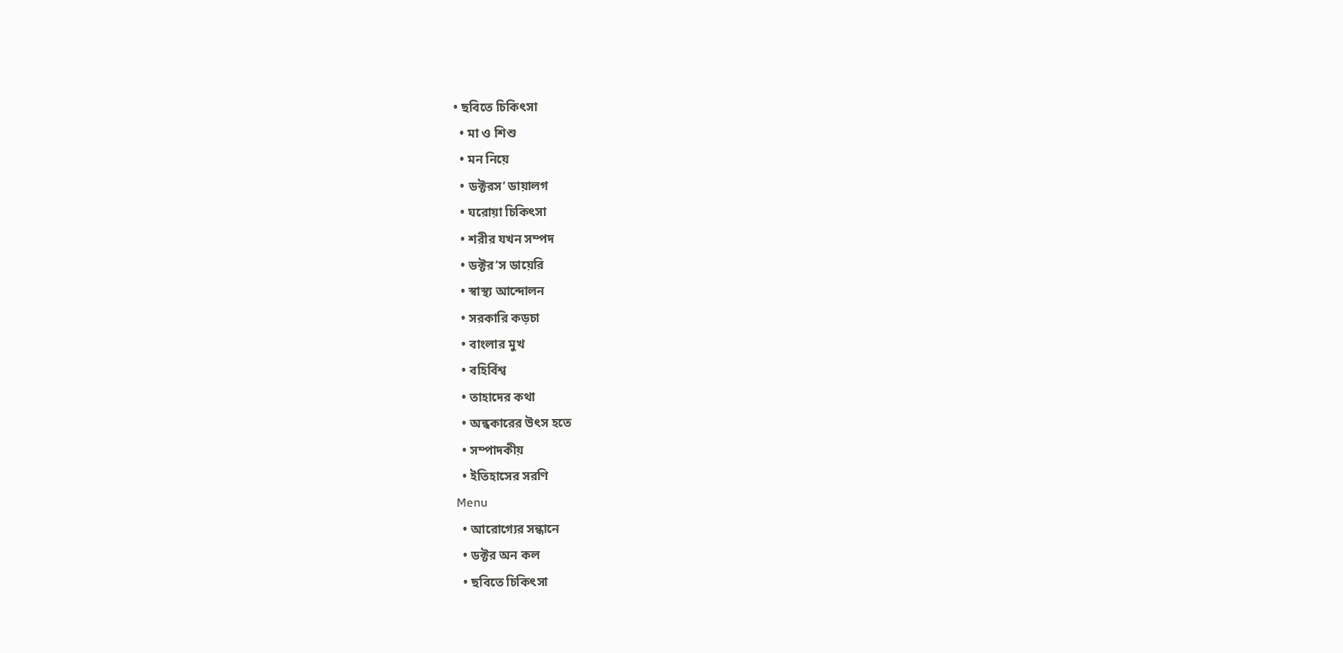• ছবিতে চিকিৎসা
  • মা ও শিশু
  • মন নিয়ে
  • ডক্টরস’ ডায়ালগ
  • ঘরোয়া চিকিৎসা
  • শরীর যখন সম্পদ
  • ডক্টর’স ডায়েরি
  • স্বাস্থ্য আন্দোলন
  • সরকারি কড়চা
  • বাংলার মুখ
  • বহির্বিশ্ব
  • তাহাদের কথা
  • অন্ধকারের উৎস হতে
  • সম্পাদকীয়
  • ইতিহাসের সরণি
Menu
  • আরোগ্যের সন্ধানে
  • ডক্টর অন কল
  • ছবিতে চিকিৎসা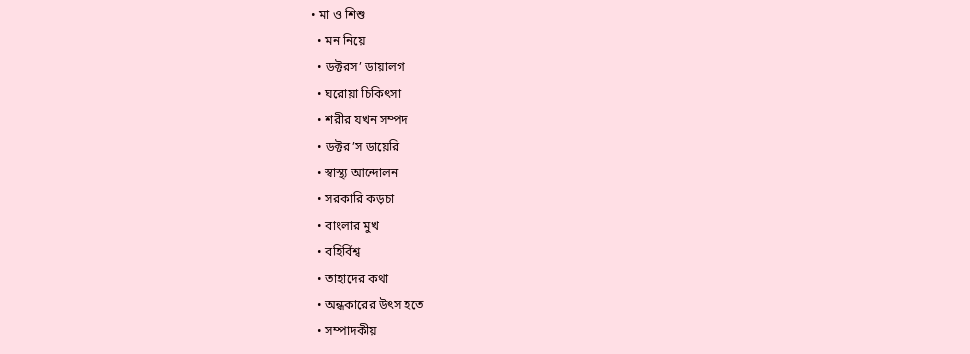• মা ও শিশু
  • মন নিয়ে
  • ডক্টরস’ ডায়ালগ
  • ঘরোয়া চিকিৎসা
  • শরীর যখন সম্পদ
  • ডক্টর’স ডায়েরি
  • স্বাস্থ্য আন্দোলন
  • সরকারি কড়চা
  • বাংলার মুখ
  • বহির্বিশ্ব
  • তাহাদের কথা
  • অন্ধকারের উৎস হতে
  • সম্পাদকীয়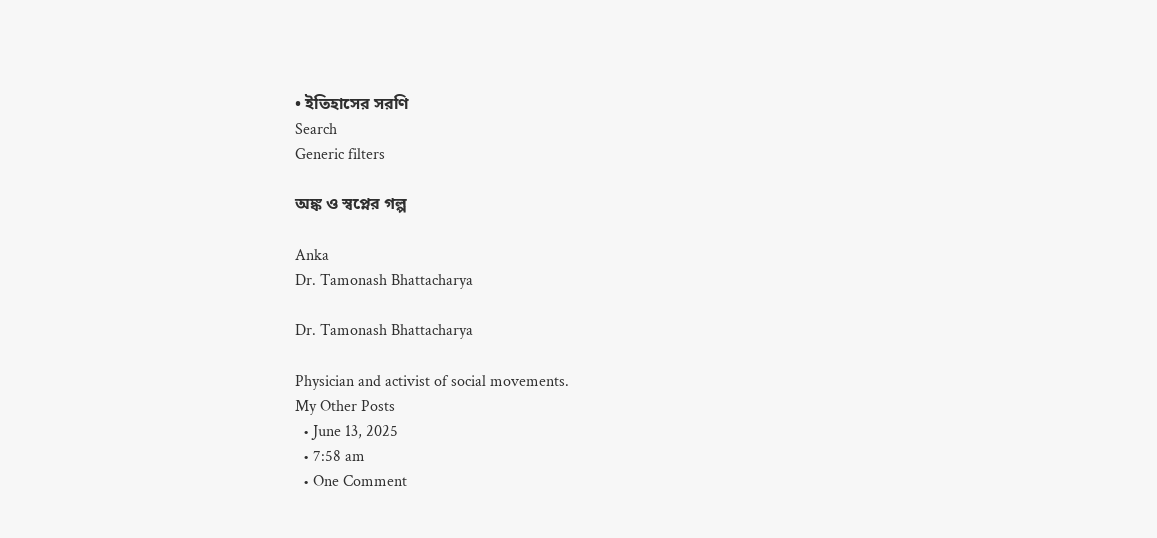• ইতিহাসের সরণি
Search
Generic filters

অঙ্ক ও স্বপ্নের গল্প

Anka
Dr. Tamonash Bhattacharya

Dr. Tamonash Bhattacharya

Physician and activist of social movements.
My Other Posts
  • June 13, 2025
  • 7:58 am
  • One Comment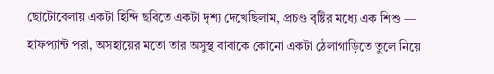ছোটোবেলায় একটা হিন্দি ছবিতে একটা দৃশ্য দেখেছিলাম, প্রচণ্ড বৃষ্টির মধ্যে এক শিশু — হাফপ্যান্ট পরা, অসহায়ের মতো তার অসুস্থ বাবাকে কোনো একটা ঠেলাগাড়িতে তুলে নিয়ে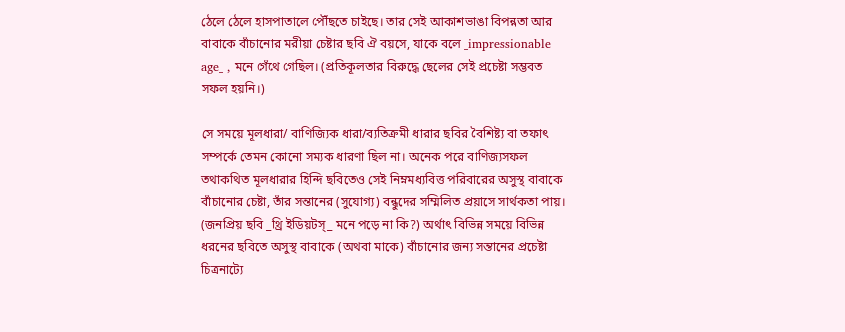ঠেলে ঠেলে হাসপাতালে পৌঁছতে চাইছে। তার সেই আকাশভাঙা বিপন্নতা আর বাবাকে বাঁচানোর মরীয়া চেষ্টার ছবি ঐ বয়সে, যাকে বলে _impressionable age_ , মনে গেঁথে গেছিল। (প্রতিকূলতার বিরুদ্ধে ছেলের সেই প্রচেষ্টা সম্ভবত সফল হয়নি।)

সে সময়ে মূলধারা/ বাণিজ্যিক ধারা/ব্যতিক্রমী ধারার ছবির বৈশিষ্ট্য বা তফাৎ সম্পর্কে তেমন কোনো সম্যক ধারণা ছিল না। অনেক পরে বাণিজ্যসফল তথাকথিত মূলধারার হিন্দি ছবিতেও সেই নিম্নমধ্যবিত্ত পরিবারের অসুস্থ বাবাকে বাঁচানোর চেষ্টা, তাঁর সন্তানের (সুযোগ্য) বন্ধুদের সম্মিলিত প্রয়াসে সার্থকতা পায়। (জনপ্রিয় ছবি _থ্রি ইডিয়টস্_ মনে পড়ে না কি?) অর্থাৎ বিভিন্ন সময়ে বিভিন্ন ধরনের ছবিতে অসুস্থ বাবাকে (অথবা মাকে) বাঁচানোর জন্য সন্তানের প্রচেষ্টা চিত্রনাট্যে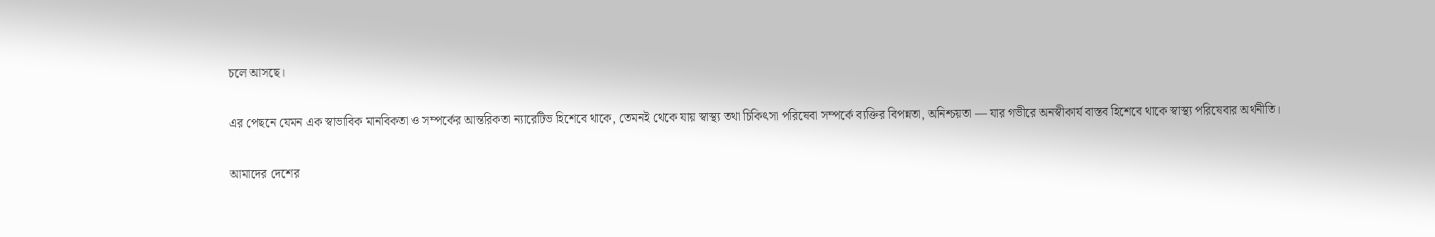চলে আসছে।

এর পেছনে যেমন এক স্বাভাবিক মানবিকতা ও সম্পর্কের আন্তরিকতা ন্যারেটিভ হিশেবে থাকে, তেমনই থেকে যায় স্বাস্থ্য তথা চিকিৎসা পরিষেবা সম্পর্কে ব্যক্তির বিপন্নতা, অনিশ্চয়তা — যার গভীরে অনস্বীকার্য বাস্তব হিশেবে থাকে স্বাস্থ্য পরিষেবার অর্থনীতি।

আমাদের দেশের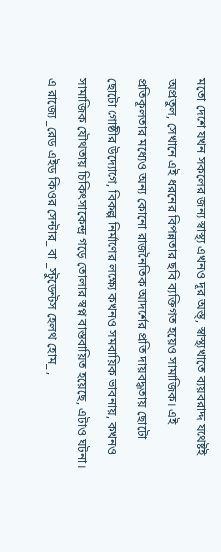মতো দেশে যখন সকলের জন্য স্বাস্থ্য এখনও দূর অস্ত্, স্বাস্থ্যখাতে ব্যয়বরাদ্দ যথেষ্টই অপ্রতুল, সেখানে এই ধরনের বিপন্নতার ছবি ব্যক্তিগত হয়েও সামাজিক। এই প্রতিকূলতার মধ্যেও অন্য কোনো রাজনৈতিক আদর্শের প্রতি দায়বদ্ধতায় ছোটো ছোটো গোষ্ঠীর উদ্যোগে, বিকল্প নির্মাণের লক্ষ্যে কখনও সমবায়িক ভাবনায়, কখনও সামাজিক যৌথতায় চিকিৎসাকেন্দ্র গড়ে তোলার স্বপ্ন বাস্তবায়িত হয়েছে, এটাও ঘটনা। এ রাজ্যে _রেড এইড কিওর সেন্টার_ বা _স্টুডেন্টস হেলথ হোম_ ,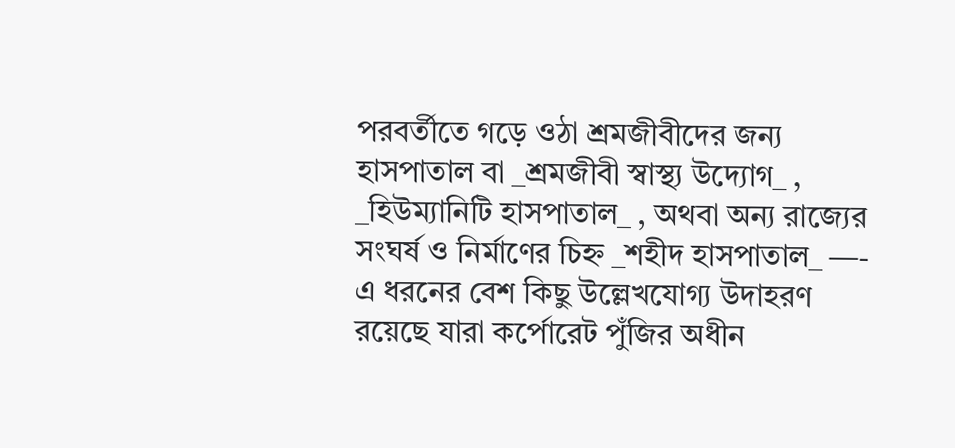পরবর্তীতে গড়ে ওঠা শ্রমজীবীদের জন্য হাসপাতাল বা _শ্রমজীবী স্বাস্থ্য উদ্যোগ_ , _হিউম্যানিটি হাসপাতাল_ , অথবা অন্য রাজ্যের সংঘর্ষ ও নির্মাণের চিহ্ন _শহীদ হাসপাতাল_ —- এ ধরনের বেশ কিছু উল্লেখযোগ্য উদাহরণ রয়েছে যারা কর্পোরেট পুঁজির অধীন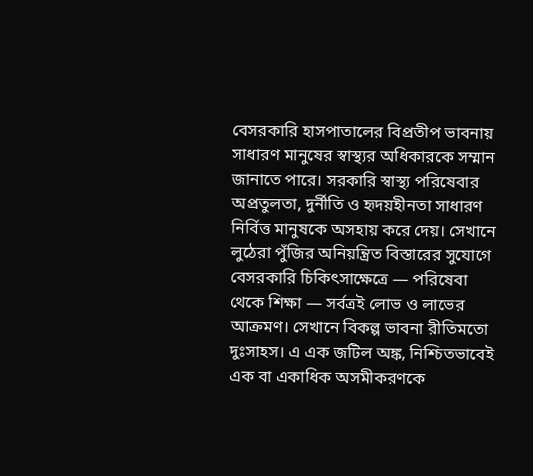বেসরকারি হাসপাতালের বিপ্রতীপ ভাবনায় সাধারণ মানুষের স্বাস্থ্যর অধিকারকে সম্মান জানাতে পারে। সরকারি স্বাস্থ্য পরিষেবার অপ্রতুলতা, দুর্নীতি ও হৃদয়হীনতা সাধারণ নির্বিত্ত মানুষকে অসহায় করে দেয়। সেখানে লুঠেরা পুঁজির অনিয়ন্ত্রিত বিস্তারের সুযোগে বেসরকারি চিকিৎসাক্ষেত্রে — পরিষেবা থেকে শিক্ষা — সর্বত্রই লোভ ও লাভের আক্রমণ। সেখানে বিকল্প ভাবনা রীতিমতো দুঃসাহস। এ এক জটিল অঙ্ক, নিশ্চিতভাবেই এক বা একাধিক অসমীকরণকে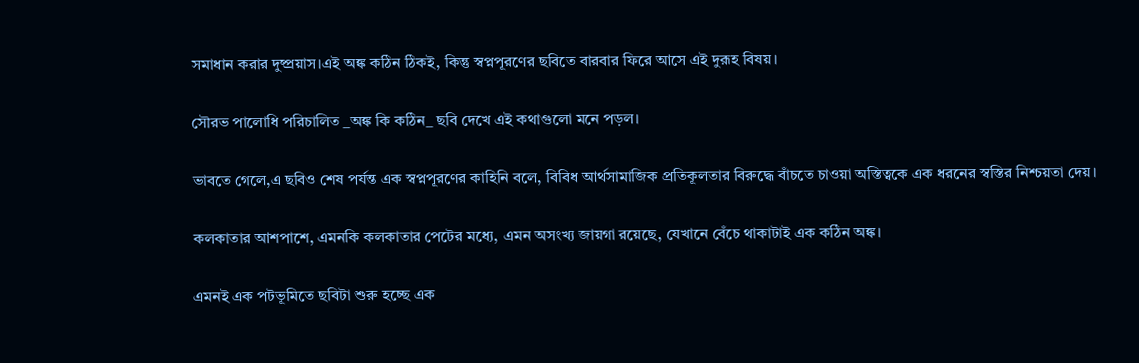সমাধান করার দুষ্প্রয়াস।এই অঙ্ক কঠিন ঠিকই, কিন্তু স্বপ্নপূরণের ছবিতে বারবার ফিরে আসে এই দুরূহ বিষয়।

সৌরভ পালোধি পরিচালিত _অঙ্ক কি কঠিন_ ছবি দেখে এই কথাগুলো মনে পড়ল।

ভাবতে গেলে,এ ছবিও শেষ পর্যন্ত এক স্বপ্নপূরণের কাহিনি বলে, বিবিধ আর্থসামাজিক প্রতিকূলতার বিরুদ্ধে বাঁচতে চাওয়া অস্তিত্বকে এক ধরনের স্বস্তির নিশ্চয়তা দেয়।

কলকাতার আশপাশে, এমনকি কলকাতার পেটের মধ্যে, এমন অসংখ্য জায়গা রয়েছে, যেখানে বেঁচে থাকাটাই এক কঠিন অঙ্ক।

এমনই এক পটভূমিতে ছবিটা শুরু হচ্ছে এক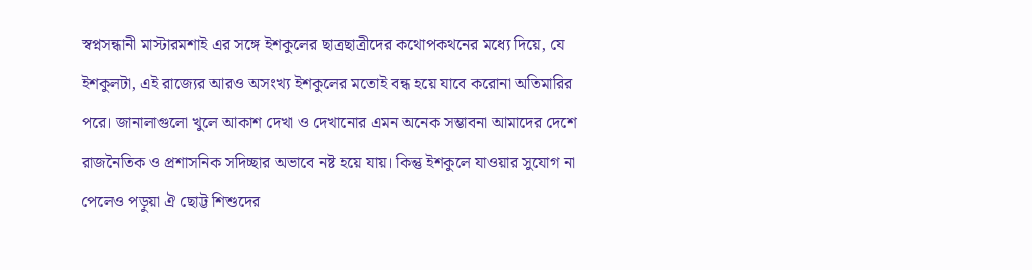স্বপ্নসন্ধানী মাস্টারমশাই এর সঙ্গে ইশকুলের ছাত্রছাত্রীদের কথোপকথনের মধ্যে দিয়ে, যে ইশকুলটা, এই রাজ্যের আরও অসংখ্য ইশকুলের মতোই বন্ধ হয়ে যাবে করোনা অতিমারির পরে। জানালাগুলো খুলে আকাশ দেখা ও দেখানোর এমন অনেক সম্ভাবনা আমাদের দেশে রাজনৈতিক ও প্রশাসনিক সদিচ্ছার অভাবে নষ্ট হয়ে যায়। কিন্তু ইশকুলে যাওয়ার সুযোগ না পেলেও পড়ুয়া ঐ ছোট্ট শিশুদের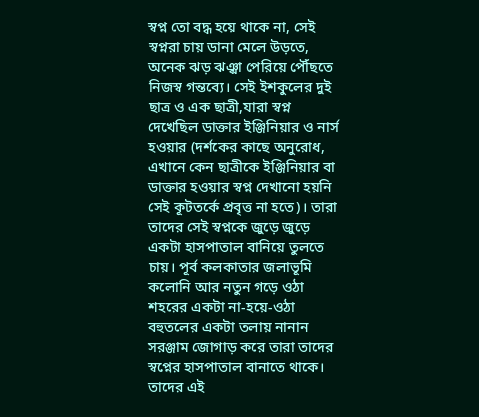স্বপ্ন তো বদ্ধ হয়ে থাকে না, সেই স্বপ্নরা চায় ডানা মেলে উড়তে, অনেক ঝড় ঝঞ্ঝা পেরিয়ে পৌঁছতে নিজস্ব গন্তব্যে। সেই ইশকুলের দুই ছাত্র ও এক ছাত্রী,যারা স্বপ্ন দেখেছিল ডাক্তার ইঞ্জিনিয়ার ও নার্স হওয়ার (দর্শকের কাছে অনুরোধ, এখানে কেন ছাত্রীকে ইঞ্জিনিয়ার বা ডাক্তার হওয়ার স্বপ্ন দেখানো হয়নি সেই কূটতর্কে প্রবৃত্ত না হতে)। তারা তাদের সেই স্বপ্নকে জুড়ে জুড়ে একটা হাসপাতাল বানিয়ে তুলতে চায়। পূর্ব কলকাতার জলাভূমি কলোনি আর নতুন গড়ে ওঠা শহরের একটা না-হয়ে-ওঠা বহুতলের একটা তলায় নানান সরঞ্জাম জোগাড় করে তারা তাদের স্বপ্নের হাসপাতাল বানাতে থাকে। তাদের এই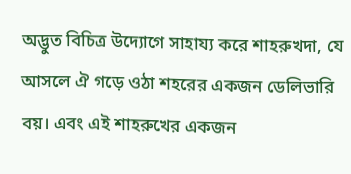অদ্ভুত বিচিত্র উদ্যোগে সাহায্য করে শাহরুখদা, যে আসলে ঐ গড়ে ওঠা শহরের একজন ডেলিভারি বয়। এবং এই শাহরুখের একজন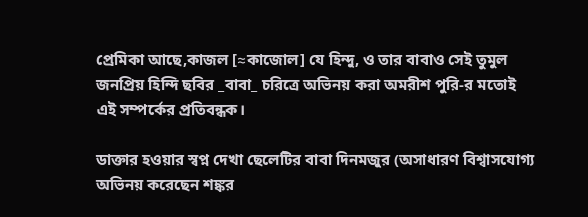প্রেমিকা আছে,কাজল [≈কাজোল] যে হিন্দু, ও তার বাবাও সেই তুমুল জনপ্রিয় হিন্দি ছবির _বাবা_ চরিত্রে অভিনয় করা অমরীশ পুরি-র মতোই এই সম্পর্কের প্রতিবন্ধক।

ডাক্তার হওয়ার স্বপ্ন দেখা ছেলেটির বাবা দিনমজুর (অসাধারণ বিশ্বাসযোগ্য অভিনয় করেছেন শঙ্কর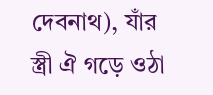দেবনাথ), যাঁর স্ত্রী ঐ গড়ে ওঠা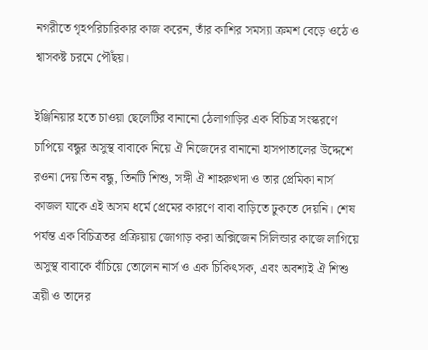নগরীতে গৃহপরিচারিকার কাজ করেন, তাঁর কাশির সমস্যা ক্রমশ বেড়ে ওঠে ও শ্বাসকষ্ট চরমে পৌঁছয়।

ইঞ্জিনিয়ার হতে চাওয়া ছেলেটির বানানো ঠেলাগাড়ির এক বিচিত্র সংস্করণে চাপিয়ে বন্ধুর অসুস্থ বাবাকে নিয়ে ঐ নিজেদের বানানো হাসপাতালের উদ্দেশে রওনা দেয় তিন বন্ধু, তিনটি শিশু, সঙ্গী ঐ শাহরুখদা ও তার প্রেমিকা নার্স কাজল যাকে এই অসম ধর্মে প্রেমের কারণে বাবা বাড়িতে ঢুকতে দেয়নি। শেষ পর্যন্ত এক বিচিত্রতর প্রক্রিয়ায় জোগাড় করা অক্সিজেন সিলিন্ডার কাজে লাগিয়ে অসুস্থ বাবাকে বাঁচিয়ে তোলেন নার্স ও এক চিকিৎসক, এবং অবশ্যই ঐ শিশু ত্রয়ী ও তাদের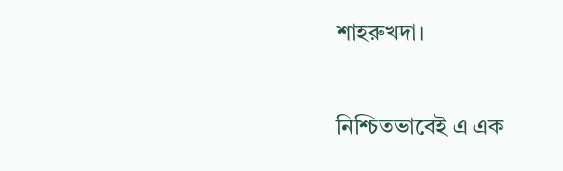শাহরুখদা।

নিশ্চিতভাবেই এ এক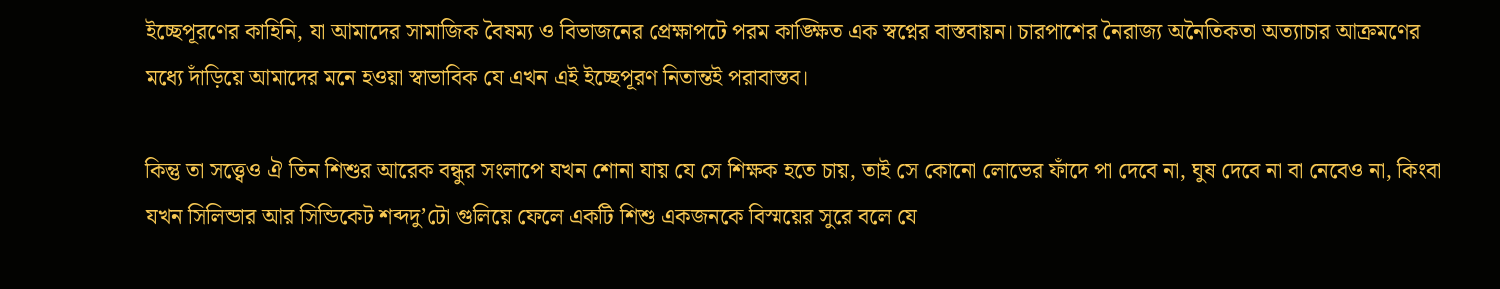ইচ্ছেপূরণের কাহিনি, যা আমাদের সামাজিক বৈষম্য ও বিভাজনের প্রেক্ষাপটে পরম কাঙ্ক্ষিত এক স্বপ্নের বাস্তবায়ন। চারপাশের নৈরাজ্য অনৈতিকতা অত্যাচার আক্রমণের মধ্যে দাঁড়িয়ে আমাদের মনে হওয়া স্বাভাবিক যে এখন এই ইচ্ছেপূরণ নিতান্তই পরাবাস্তব।

কিন্তু তা সত্ত্বেও ঐ তিন শিশুর আরেক বন্ধুর সংলাপে যখন শোনা যায় যে সে শিক্ষক হতে চায়, তাই সে কোনো লোভের ফাঁদে পা দেবে না, ঘুষ দেবে না বা নেবেও না, কিংবা যখন সিলিন্ডার আর সিন্ডিকেট শব্দদু’টো গুলিয়ে ফেলে একটি শিশু একজনকে বিস্ময়ের সুরে বলে যে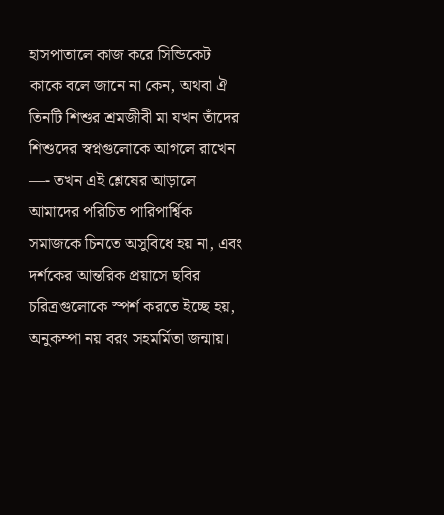হাসপাতালে কাজ করে সিন্ডিকেট কাকে বলে জানে না কেন, অথবা ঐ তিনটি শিশুর শ্রমজীবী মা যখন তাঁদের শিশুদের স্বপ্নগুলোকে আগলে রাখেন —- তখন এই শ্লেষের আড়ালে আমাদের পরিচিত পারিপার্শ্বিক সমাজকে চিনতে অসুবিধে হয় না, এবং দর্শকের আন্তরিক প্রয়াসে ছবির চরিত্রগুলোকে স্পর্শ করতে ইচ্ছে হয়, অনুকম্পা নয় বরং সহমর্মিতা জন্মায়।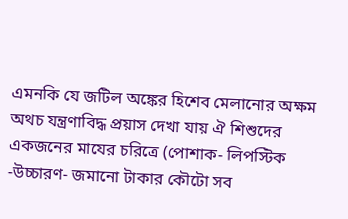এমনকি যে জটিল অঙ্কের হিশেব মেলানোর অক্ষম অথচ যন্ত্রণাবিদ্ধ প্রয়াস দেখা যায় ঐ শিশুদের একজনের মাযের চরিত্রে (পোশাক- লিপস্টিক -উচ্চারণ- জমানো টাকার কৌটো সব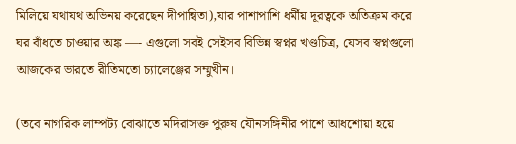মিলিয়ে যথাযথ অভিনয় করেছেন দীপান্বিতা),যার পাশাপাশি ধর্মীয় দূরত্বকে অতিক্রম করে ঘর বাঁধতে চাওয়ার অঙ্ক —- এগুলো সবই সেইসব বিভিন্ন স্বপ্নর খণ্ডচিত্র, যেসব স্বপ্নগুলো আজকের ভারতে রীতিমতো চ্যালেঞ্জের সম্মুখীন।

(তবে নাগরিক লাম্পট্য বোঝাতে মদিরাসক্ত পুরুষ যৌনসঙ্গিনীর পাশে আধশোয়া হয়ে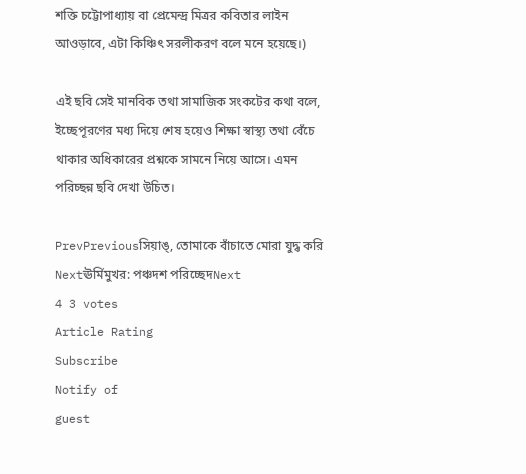শক্তি চট্টোপাধ্যায় বা প্রেমেন্দ্র মিত্রর কবিতার লাইন আওড়াবে, এটা কিঞ্চিৎ সরলীকরণ বলে মনে হয়েছে।)

এই ছবি সেই মানবিক তথা সামাজিক সংকটের কথা বলে, ইচ্ছেপূরণের মধ্য দিয়ে শেষ হয়েও শিক্ষা স্বাস্থ্য তথা বেঁচে থাকার অধিকারের প্রশ্নকে সামনে নিয়ে আসে। এমন পরিচ্ছন্ন ছবি দেখা উচিত।

PrevPreviousসিয়াঙ্, তোমাকে বাঁচাতে মোরা যুদ্ধ করি
Nextঊর্মিমুখর: পঞ্চদশ পরিচ্ছেদNext
4 3 votes
Article Rating
Subscribe
Notify of
guest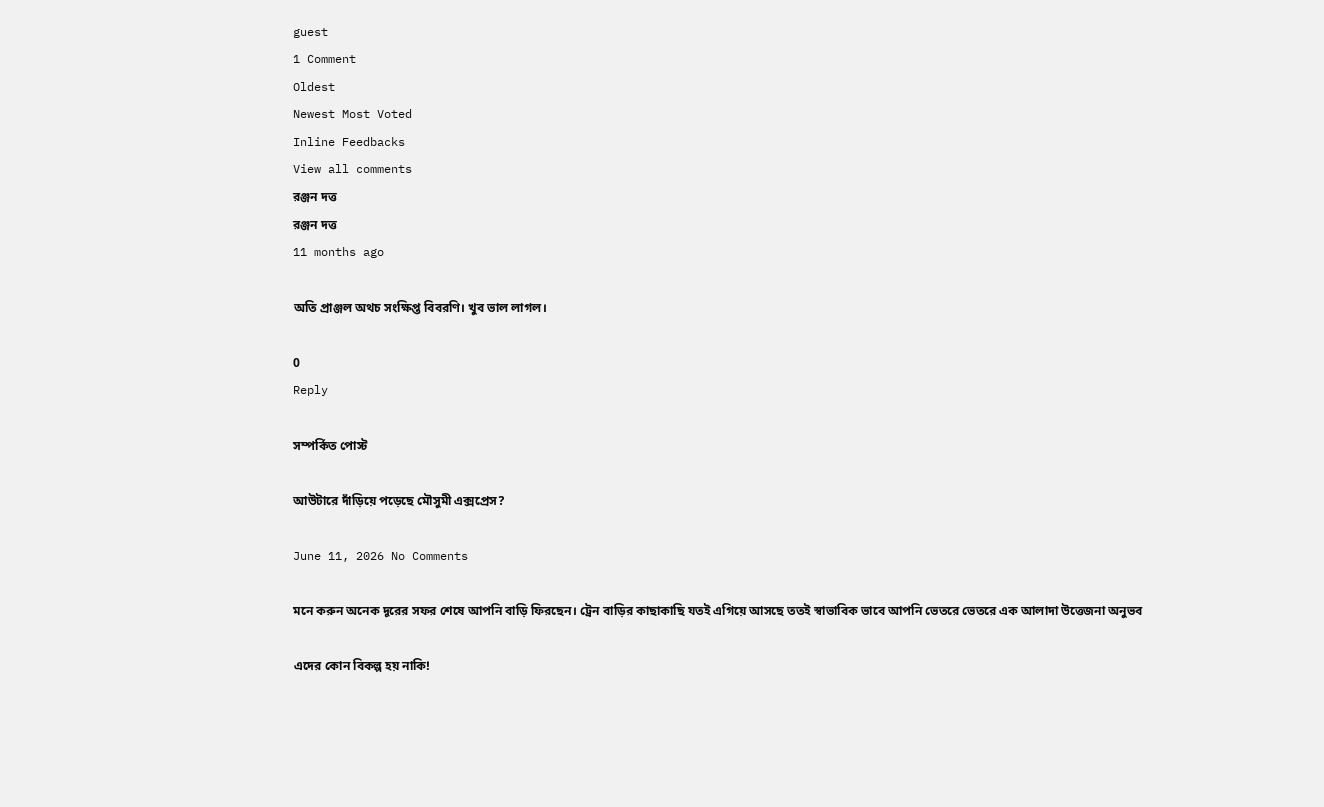guest
1 Comment
Oldest
Newest Most Voted
Inline Feedbacks
View all comments
রঞ্জন দত্ত
রঞ্জন দত্ত
11 months ago

অতি প্রাঞ্জল অথচ সংক্ষিপ্ত বিবরণি। খুব ভাল লাগল।

0
Reply

সম্পর্কিত পোস্ট

আউটারে দাঁড়িয়ে পড়েছে মৌসুমী এক্সপ্রেস?

June 11, 2026 No Comments

মনে করুন অনেক দূরের সফর শেষে আপনি বাড়ি ফিরছেন। ট্রেন বাড়ির কাছাকাছি যত‌ই এগিয়ে আসছে ততই স্বাভাবিক ভাবে আপনি ভেতরে ভেতরে এক আলাদা উত্তেজনা অনুভব

এদের কোন বিকল্প হয় নাকি!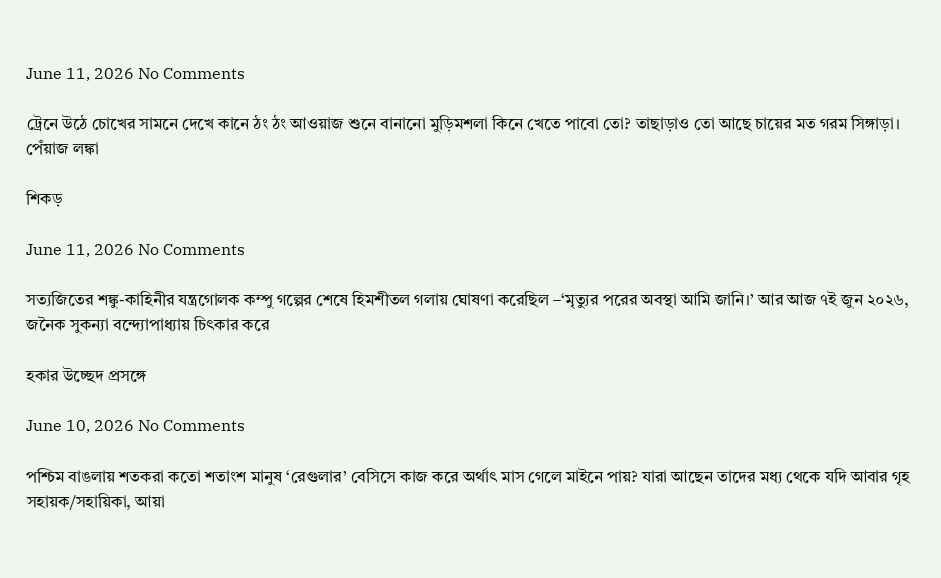June 11, 2026 No Comments

ট্রেনে উঠে চোখের সামনে দেখে কানে ঠং ঠং আওয়াজ শুনে বানানো মুড়িমশলা কিনে খেতে পাবো তো? তাছাড়াও তো আছে চায়ের মত গরম সিঙ্গাড়া। পেঁয়াজ লঙ্কা

শিকড়

June 11, 2026 No Comments

সত্যজিতের শঙ্কু-কাহিনীর যন্ত্রগোলক কম্পু গল্পের শেষে হিমশীতল গলায় ঘোষণা করেছিল –‘মৃত্যুর পরের অবস্থা আমি জানি।’ আর আজ ৭ই জুন ২০২৬, জনৈক সুকন্যা বন্দ্যোপাধ্যায় চিৎকার করে

হকার উচ্ছেদ প্রসঙ্গে

June 10, 2026 No Comments

পশ্চিম বাঙলায় শতকরা কতো শতাংশ মানুষ ‘রেগুলার’ বেসিসে কাজ করে অর্থাৎ মাস গেলে মাইনে পায়? যারা আছেন তাদের মধ‍্য থেকে যদি আবার গৃহ সহায়ক/সহায়িকা, আয়া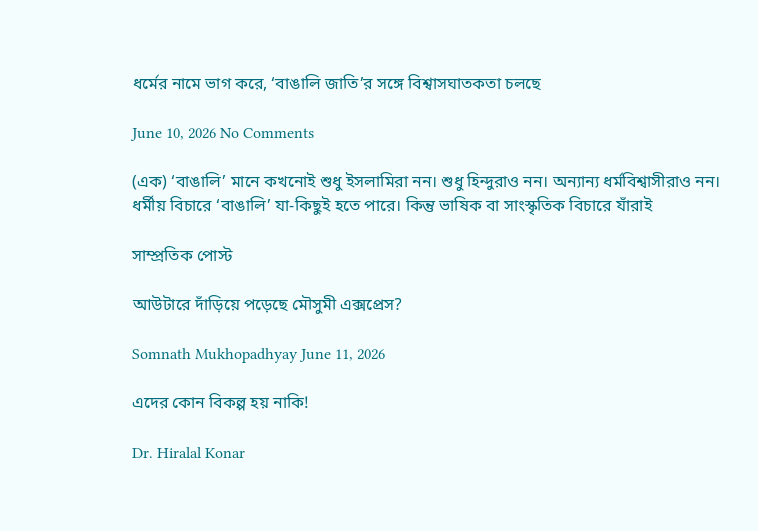ধর্মের নামে ভাগ করে, ‘বাঙালি জাতি’র সঙ্গে বিশ্বাসঘাতকতা চলছে

June 10, 2026 No Comments

(এক) ‘বাঙালি’ মানে কখনোই শুধু ইসলামিরা নন। শুধু হিন্দুরাও নন। অন্যান্য ধর্মবিশ্বাসীরাও নন। ধর্মীয় বিচারে ‘বাঙালি’ যা-কিছুই হতে পারে। কিন্তু ভাষিক বা সাংস্কৃতিক বিচারে যাঁরাই

সাম্প্রতিক পোস্ট

আউটারে দাঁড়িয়ে পড়েছে মৌসুমী এক্সপ্রেস?

Somnath Mukhopadhyay June 11, 2026

এদের কোন বিকল্প হয় নাকি!

Dr. Hiralal Konar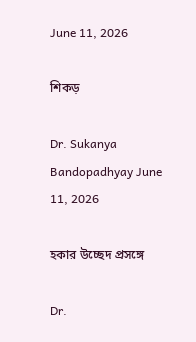June 11, 2026

শিকড়

Dr. Sukanya Bandopadhyay June 11, 2026

হকার উচ্ছেদ প্রসঙ্গে

Dr.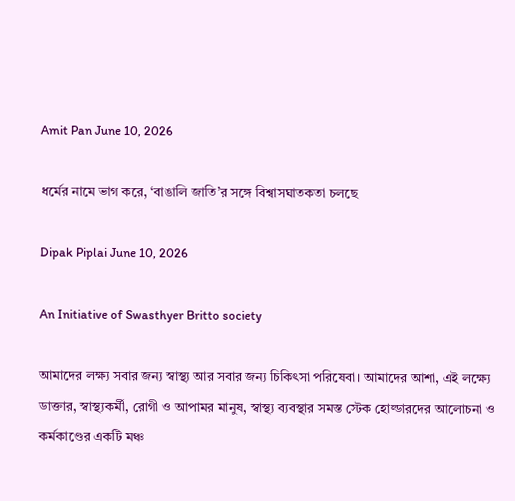Amit Pan June 10, 2026

ধর্মের নামে ভাগ করে, ‘বাঙালি জাতি’র সঙ্গে বিশ্বাসঘাতকতা চলছে

Dipak Piplai June 10, 2026

An Initiative of Swasthyer Britto society

আমাদের লক্ষ্য সবার জন্য স্বাস্থ্য আর সবার জন্য চিকিৎসা পরিষেবা। আমাদের আশা, এই লক্ষ্যে ডাক্তার, স্বাস্থ্যকর্মী, রোগী ও আপামর মানুষ, স্বাস্থ্য ব্যবস্থার সমস্ত স্টেক হোল্ডারদের আলোচনা ও কর্মকাণ্ডের একটি মঞ্চ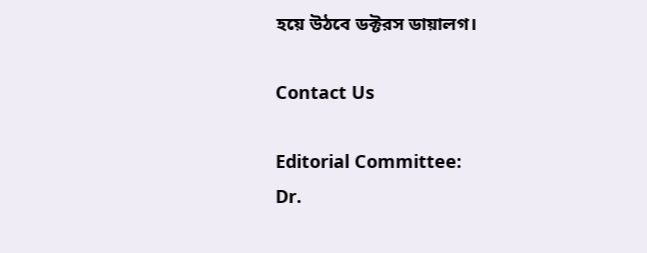হয়ে উঠবে ডক্টরস ডায়ালগ।

Contact Us

Editorial Committee:
Dr.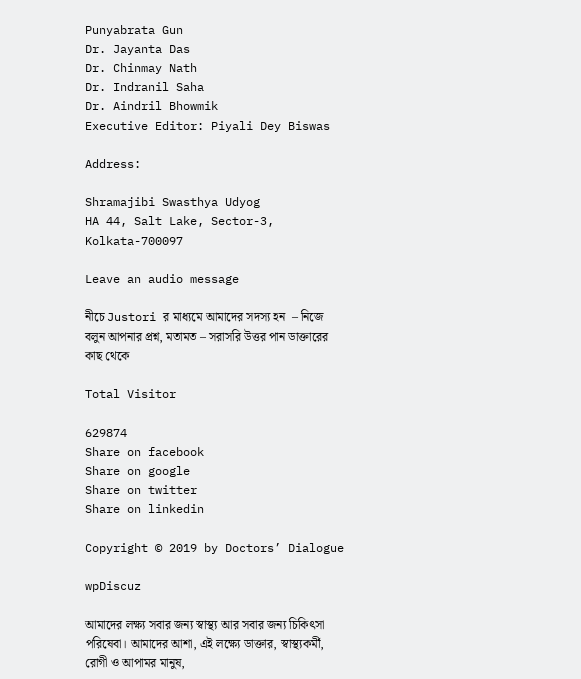Punyabrata Gun
Dr. Jayanta Das
Dr. Chinmay Nath
Dr. Indranil Saha
Dr. Aindril Bhowmik
Executive Editor: Piyali Dey Biswas

Address:

Shramajibi Swasthya Udyog
HA 44, Salt Lake, Sector-3, Kolkata-700097

Leave an audio message

নীচে Justori র মাধ্যমে আমাদের সদস্য হন  – নিজে বলুন আপনার প্রশ্ন, মতামত – সরাসরি উত্তর পান ডাক্তারের কাছ থেকে

Total Visitor

629874
Share on facebook
Share on google
Share on twitter
Share on linkedin

Copyright © 2019 by Doctors’ Dialogue

wpDiscuz

আমাদের লক্ষ্য সবার জন্য স্বাস্থ্য আর সবার জন্য চিকিৎসা পরিষেবা। আমাদের আশা, এই লক্ষ্যে ডাক্তার, স্বাস্থ্যকর্মী, রোগী ও আপামর মানুষ,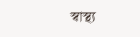স্বাস্থ্য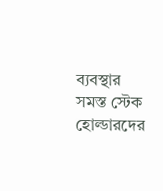ব্যবস্থার সমস্ত স্টেক হোল্ডারদের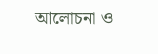আলোচনা ও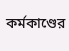কর্মকাণ্ডের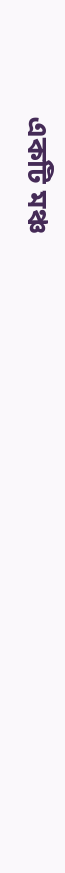একটি মঞ্চ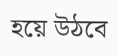হয়ে উঠবে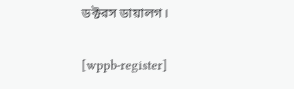ডক্টরস ডায়ালগ।

[wppb-register]